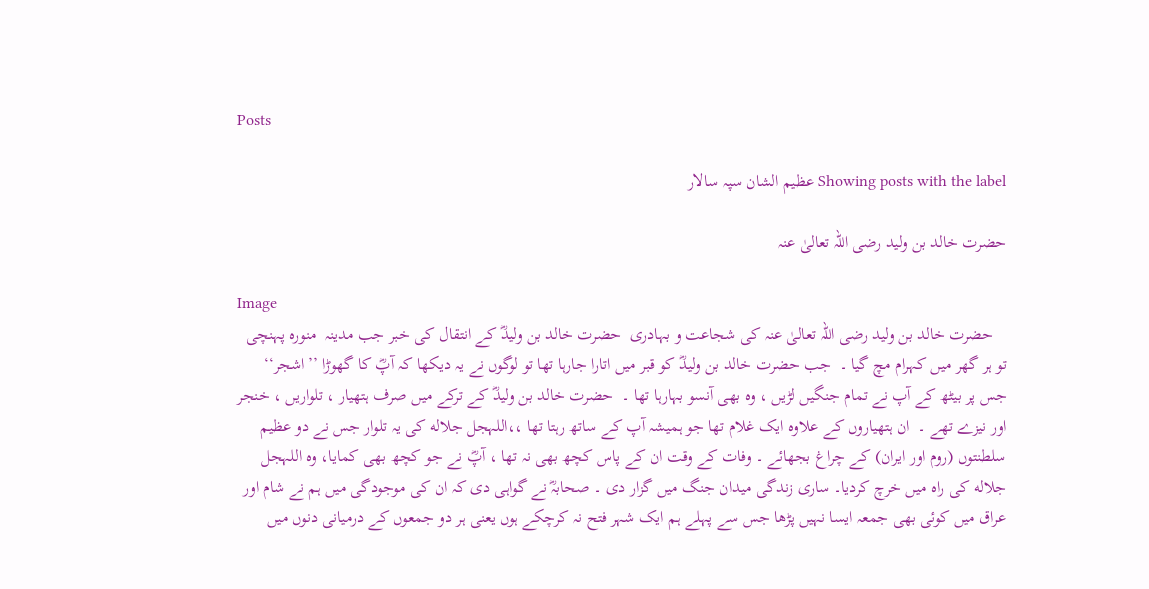Posts

Showing posts with the label عظیم الشان سپہ سالار

حضرت خالد بن ولید رضی اللہ تعالیٰ عنہ

Image
   حضرت خالد بن ولید رضی اللہ تعالیٰ عنہ کی شجاعت و بہادری  حضرت خالد بن ولیدؓ کے انتقال کی خبر جب مدینہ  منورہ پہنچی تو ہر گھر میں کہرام مچ گیا ۔  جب حضرت خالد بن ولیدؓ کو قبر میں اتارا جارہا تھا تو لوگوں نے یہ دیکھا کہ آپؓ کا گھوڑا ’’اشجر‘‘ جس پر بیٹھ کے آپ نے تمام جنگیں لڑیں ، وہ بھی آنسو بہارہا تھا ۔  حضرت خالد بن ولیدؓ کے ترکے میں صرف ہتھیار ، تلواریں ، خنجر اور نیزے تھے ۔  ان ہتھیاروں کے علاوہ ایک غلام تھا جو ہمیشہ آپ کے ساتھ رہتا تھا ،،اللہجل جلاله کی یہ تلوار جس نے دو عظیم سلطنتوں (روم اور ایران) کے چراغ بجھائے ۔ وفات کے وقت ان کے پاس کچھ بھی نہ تھا ، آپؓ نے جو کچھ بھی کمایا، وہ اللہجل جلاله کی راہ میں خرچ کردیا۔ ساری زندگی میدان جنگ میں گزار دی ۔ صحابہؓ نے گواہی دی کہ ان کی موجودگی میں ہم نے شام اور عراق میں کوئی بھی جمعہ ایسا نہیں پڑھا جس سے پہلے ہم ایک شہر فتح نہ کرچکے ہوں یعنی ہر دو جمعوں کے درمیانی دنوں میں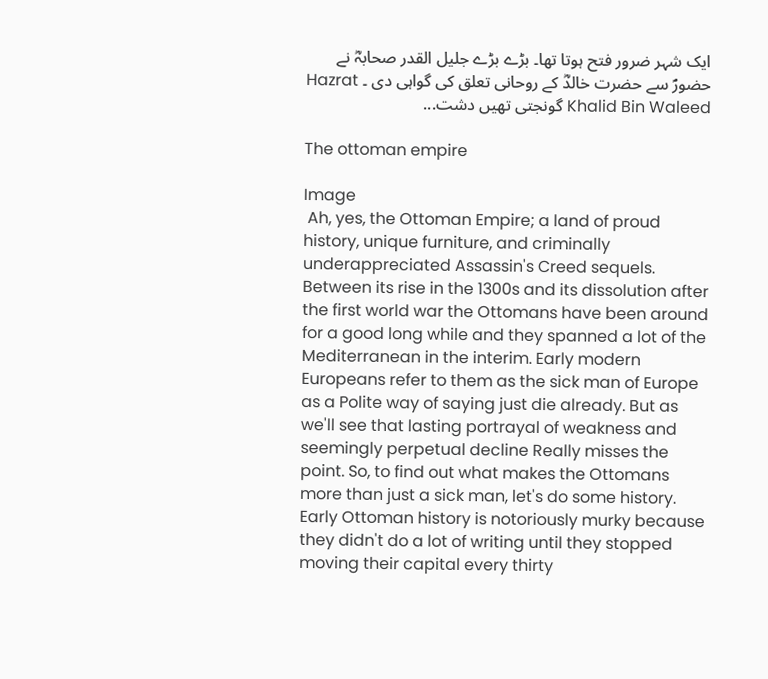ایک شہر ضرور فتح ہوتا تھا۔ بڑے بڑے جلیل القدر صحابہؓ نے حضورؐ سے حضرت خالدؓ کے روحانی تعلق کی گواہی دی ۔ Hazrat Khalid Bin Waleed گونجتی تھیں دشت...

The ottoman empire

Image
 Ah, yes, the Ottoman Empire; a land of proud history, unique furniture, and criminally underappreciated Assassin's Creed sequels. Between its rise in the 1300s and its dissolution after the first world war the Ottomans have been around for a good long while and they spanned a lot of the Mediterranean in the interim. Early modern Europeans refer to them as the sick man of Europe as a Polite way of saying just die already. But as we'll see that lasting portrayal of weakness and seemingly perpetual decline Really misses the point. So, to find out what makes the Ottomans more than just a sick man, let's do some history. Early Ottoman history is notoriously murky because they didn't do a lot of writing until they stopped moving their capital every thirty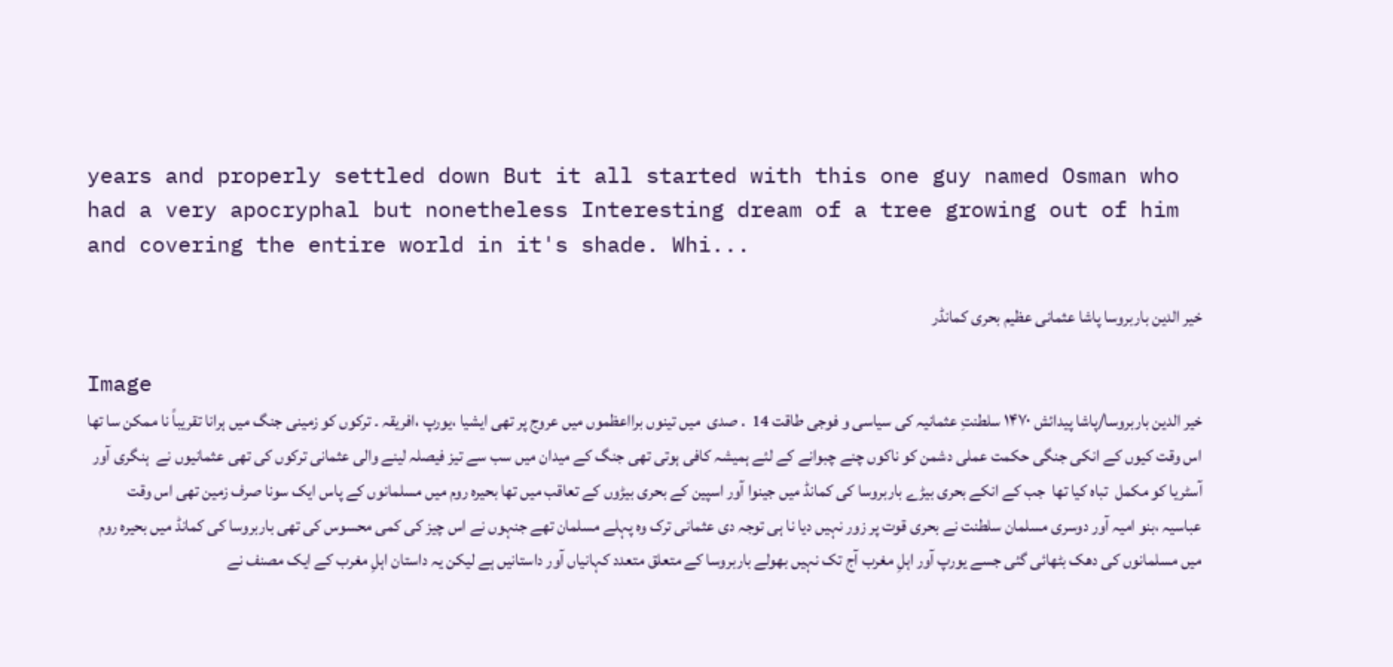years and properly settled down But it all started with this one guy named Osman who had a very apocryphal but nonetheless Interesting dream of a tree growing out of him and covering the entire world in it's shade. Whi...

خیر الدین باربروسا پاشا عثمانی عظیم بحری کمانڈر

Image
خیر الدین باربروسا/پاشا پیدائش ١۴٧٠ سلطنتِ عثمانیہ کی سیاسی و فوجی طاقت 14  . صدی  میں تینوں برااعظموں میں عروج پر تھی ایشیا ،یورپ ،افریقہ ۔ ترکوں کو زمینی جنگ میں ہرانا تقریباً نا ممکن سا تھا اس وقت کیوں کے انکی جنگی حکمت عملی دشمن کو ناکوں چنے چبوانے کے لئے ہمیشہ کافی ہوتی تھی جنگ کے میدان میں سب سے تیز فیصلہ لینے والی عثمانی ترکوں کی تھی عثمانیوں نے  ہنگری آور آسٹریا کو مکمل  تباہ کیا تھا  جب کے انکے بحری بیڑے باربروسا کی کمانڈ میں جینوا آور اسپین کے بحری بیڑوں کے تعاقب میں تھا بحیرہ روم میں مسلمانوں کے پاس ایک سونا صرف زمین تھی اس وقت  عباسیہ ،بنو امیہ آور دوسری مسلمان سلطنت نے بحری قوت پر زور نہیں دیا نا ہی توجہ دی عثمانی ترک وہ پہلے مسلمان تھے جنہوں نے اس چیز کی کمی محسوس کی تھی باربروسا کی کمانڈ میں بحیرہ روم میں مسلمانوں کی دھک بٹھائی گئی جسے یورپ آور اہلِ مغرب آج تک نہیں بھولے باربروسا کے متعلق متعدد کہانیاں آور داستانیں ہے لیکن یہ داستان اہلِ مغرب کے ایک مصنف نے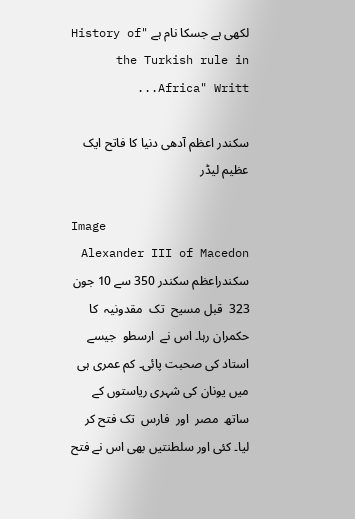لکھی ہے جسکا نام ہے "History of the Turkish rule in Africa" Writt...

سکندر اعظم آدھی دنیا کا فاتح ایک عظیم لیڈر

Image
Alexander III of Macedon سکندراعظم سکندر 350 سے 10 جون 323  قبل مسیح  تک  مقدونیہ  کا حکمران رہا۔ اس نے  ارسطو  جیسے استاد کی صحبت پائی۔ کم عمری ہی میں یونان کی شہری ریاستوں کے ساتھ  مصر  اور  فارس  تک فتح کر لیا۔ کئی اور سلطنتیں بھی اس نے فتح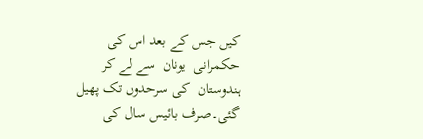کیں جس کے بعد اس کی حکمرانی  یونان  سے لے کر  ہندوستان  کی سرحدوں تک پھیل گئی۔صرف بائیس سال کی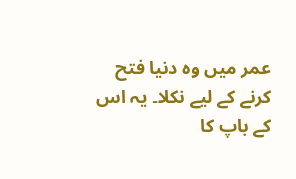عمر میں وہ دنیا فتح کرنے کے لیے نکلا۔ یہ اس کے باپ کا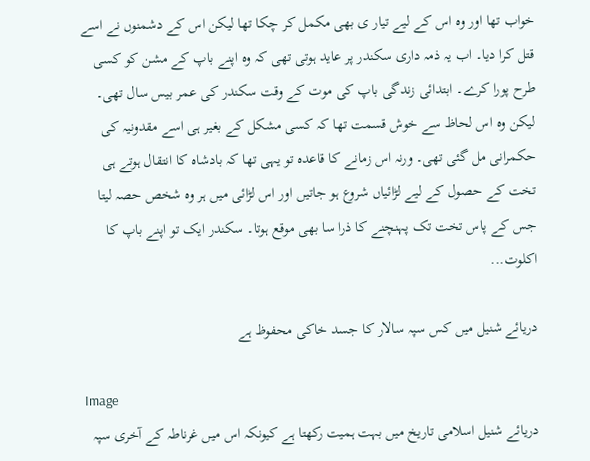خواب تھا اور وہ اس کے لیے تیار ی بھی مکمل کر چکا تھا لیکن اس کے دشمنوں نے اسے قتل کرا دیا۔ اب یہ ذمہ داری سکندر پر عاید ہوتی تھی کہ وہ اپنے باپ کے مشن کو کسی طرح پورا کرے۔ ابتدائی زندگی باپ کی موت کے وقت سکندر کی عمر بیس سال تھی۔ لیکن وہ اس لحاظ سے خوش قسمت تھا کہ کسی مشکل کے بغیر ہی اسے مقدونیہ کی حکمرانی مل گئی تھی۔ ورنہ اس زمانے کا قاعدہ تو یہی تھا کہ بادشاہ کا انتقال ہوتے ہی تخت کے حصول کے لیے لڑائیاں شروع ہو جاتیں اور اس لڑائی میں ہر وہ شخص حصہ لیتا جس کے پاس تخت تک پہنچنے کا ذرا سا بھی موقع ہوتا۔ سکندر ایک تو اپنے باپ کا اکلوت...

دریائے شنیل میں کس سپہ سالار کا جسد خاکی محفوظ ہے

Image
دریائے شنیل اسلامی تاریخ میں بہت ہمیت رکھتا ہے کیونکہ اس میں غرناطہ کے آخری سپہ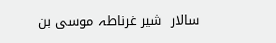سالار  شیر غرناطہ موسی بن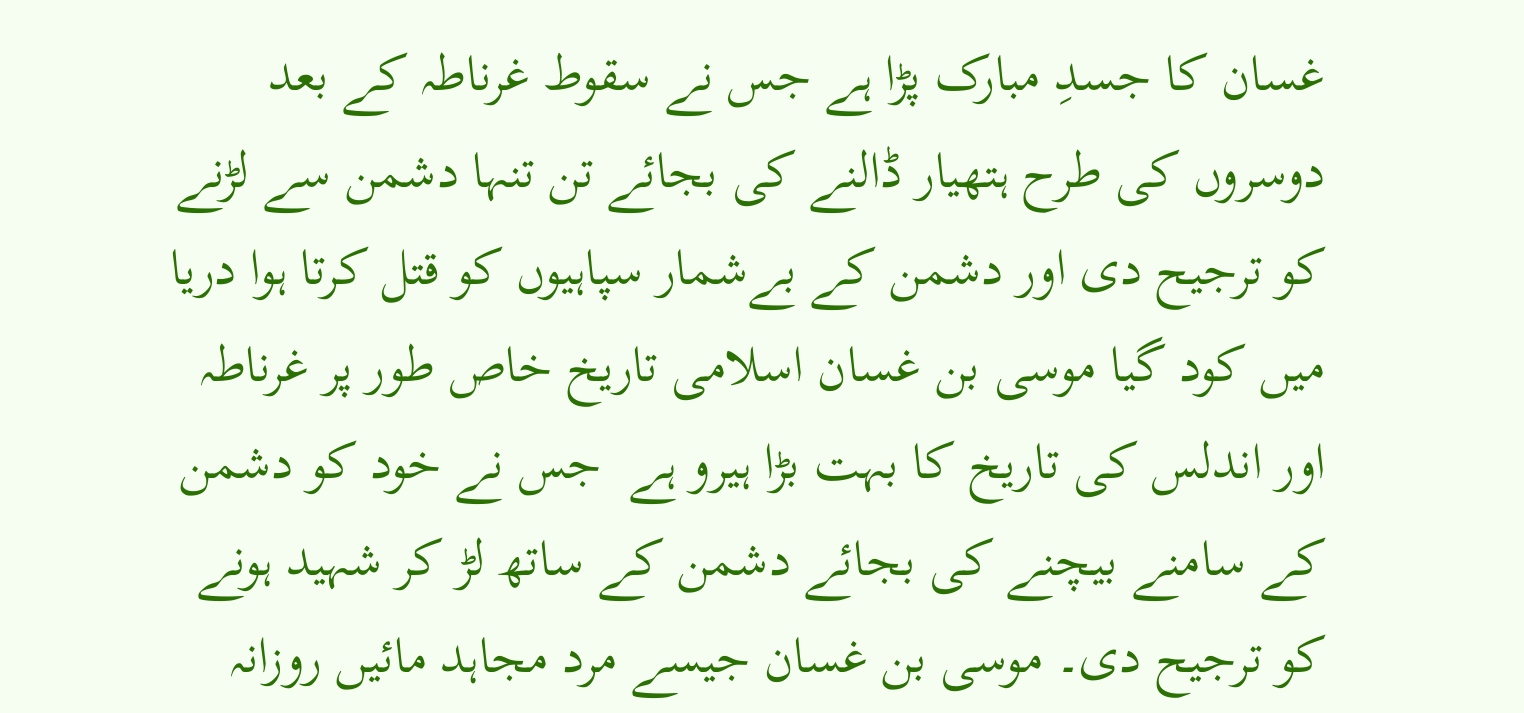غسان کا جسدِ مبارک پڑا ہے جس نے سقوط غرناطہ کے بعد دوسروں کی طرح ہتھیار ڈالنے کی بجائے تن تنہا دشمن سے لڑنے کو ترجیح دی اور دشمن کے بےشمار سپاہیوں کو قتل کرتا ہوا دریا میں کود گیا موسی بن غسان اسلامی تاریخ خاص طور پر غرناطہ اور اندلس کی تاریخ کا بہت بڑا ہیرو ہے  جس نے خود کو دشمن کے سامنے بیچنے کی بجائے دشمن کے ساتھ لڑ کر شہید ہونے کو ترجیح دی۔ موسی بن غسان جیسے مرد مجاہد مائیں روزانہ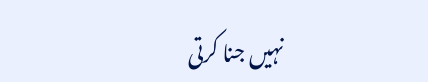نہیں جنا کرتی